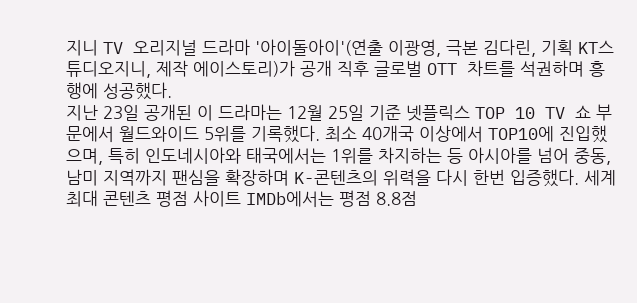지니 TV 오리지널 드라마 '아이돌아이'(연출 이광영, 극본 김다린, 기획 KT스튜디오지니, 제작 에이스토리)가 공개 직후 글로벌 OTT 차트를 석권하며 흥행에 성공했다.
지난 23일 공개된 이 드라마는 12월 25일 기준 넷플릭스 TOP 10 TV 쇼 부문에서 월드와이드 5위를 기록했다. 최소 40개국 이상에서 TOP10에 진입했으며, 특히 인도네시아와 태국에서는 1위를 차지하는 등 아시아를 넘어 중동, 남미 지역까지 팬심을 확장하며 K-콘텐츠의 위력을 다시 한번 입증했다. 세계 최대 콘텐츠 평점 사이트 IMDb에서는 평점 8.8점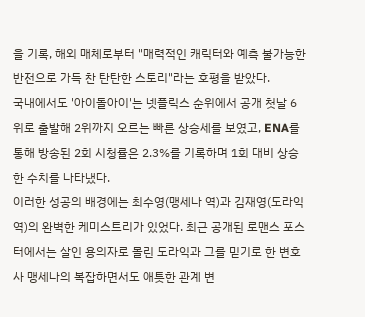을 기록, 해외 매체로부터 "매력적인 캐릭터와 예측 불가능한 반전으로 가득 찬 탄탄한 스토리"라는 호평을 받았다.
국내에서도 '아이돌아이'는 넷플릭스 순위에서 공개 첫날 6위로 출발해 2위까지 오르는 빠른 상승세를 보였고, ENA를 통해 방송된 2회 시청률은 2.3%를 기록하며 1회 대비 상승한 수치를 나타냈다.
이러한 성공의 배경에는 최수영(맹세나 역)과 김재영(도라익 역)의 완벽한 케미스트리가 있었다. 최근 공개된 로맨스 포스터에서는 살인 용의자로 몰린 도라익과 그를 믿기로 한 변호사 맹세나의 복잡하면서도 애틋한 관계 변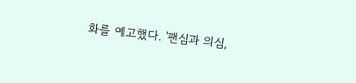화를 예고했다. '팬심과 의심,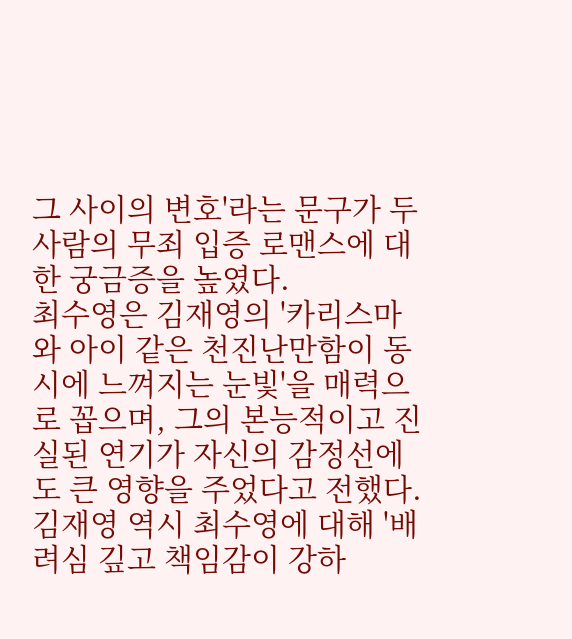그 사이의 변호'라는 문구가 두 사람의 무죄 입증 로맨스에 대한 궁금증을 높였다.
최수영은 김재영의 '카리스마와 아이 같은 천진난만함이 동시에 느껴지는 눈빛'을 매력으로 꼽으며, 그의 본능적이고 진실된 연기가 자신의 감정선에도 큰 영향을 주었다고 전했다. 김재영 역시 최수영에 대해 '배려심 깊고 책임감이 강하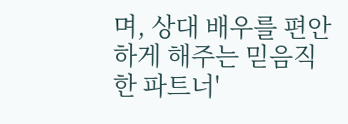며, 상대 배우를 편안하게 해주는 믿음직한 파트너'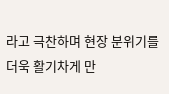라고 극찬하며 현장 분위기를 더욱 활기차게 만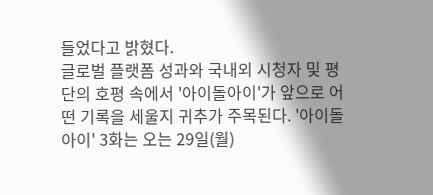들었다고 밝혔다.
글로벌 플랫폼 성과와 국내외 시청자 및 평단의 호평 속에서 '아이돌아이'가 앞으로 어떤 기록을 세울지 귀추가 주목된다. '아이돌아이' 3화는 오는 29일(월)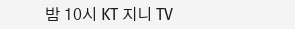밤 10시 KT 지니 TV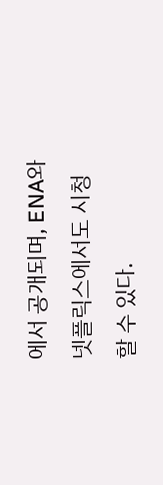에서 공개되며, ENA와 넷플릭스에서도 시청할 수 있다.